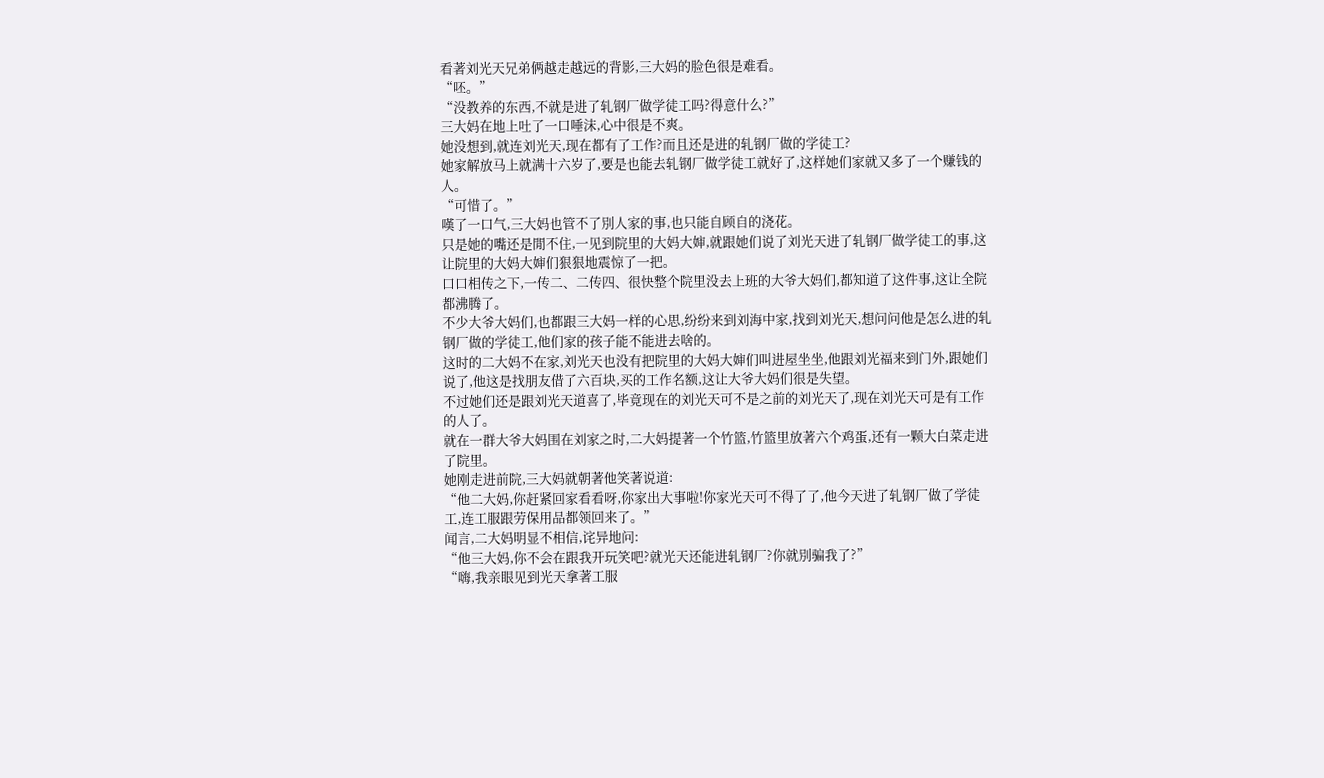看著刘光天兄弟俩越走越远的背影,三大妈的脸色很是难看。
“呸。”
“没教养的东西,不就是进了轧钢厂做学徒工吗?得意什么?”
三大妈在地上吐了一口唾沫,心中很是不爽。
她没想到,就连刘光天,现在都有了工作?而且还是进的轧钢厂做的学徒工?
她家解放马上就满十六岁了,要是也能去轧钢厂做学徒工就好了,这样她们家就又多了一个赚钱的人。
“可惜了。”
嘆了一口气,三大妈也管不了別人家的事,也只能自顾自的浇花。
只是她的嘴还是閒不住,一见到院里的大妈大婶,就跟她们说了刘光天进了轧钢厂做学徒工的事,这让院里的大妈大婶们狠狠地震惊了一把。
口口相传之下,一传二、二传四、很快整个院里没去上班的大爷大妈们,都知道了这件事,这让全院都沸腾了。
不少大爷大妈们,也都跟三大妈一样的心思,纷纷来到刘海中家,找到刘光天,想问问他是怎么进的轧钢厂做的学徒工,他们家的孩子能不能进去啥的。
这时的二大妈不在家,刘光天也没有把院里的大妈大婶们叫进屋坐坐,他跟刘光福来到门外,跟她们说了,他这是找朋友借了六百块,买的工作名额,这让大爷大妈们很是失望。
不过她们还是跟刘光天道喜了,毕竟现在的刘光天可不是之前的刘光天了,现在刘光天可是有工作的人了。
就在一群大爷大妈围在刘家之时,二大妈提著一个竹篮,竹篮里放著六个鸡蛋,还有一颗大白菜走进了院里。
她刚走进前院,三大妈就朝著他笑著说道:
“他二大妈,你赶紧回家看看呀,你家出大事啦!你家光天可不得了了,他今天进了轧钢厂做了学徒工,连工服跟劳保用品都领回来了。”
闻言,二大妈明显不相信,诧异地问:
“他三大妈,你不会在跟我开玩笑吧?就光天还能进轧钢厂?你就別骗我了?”
“嗨,我亲眼见到光天拿著工服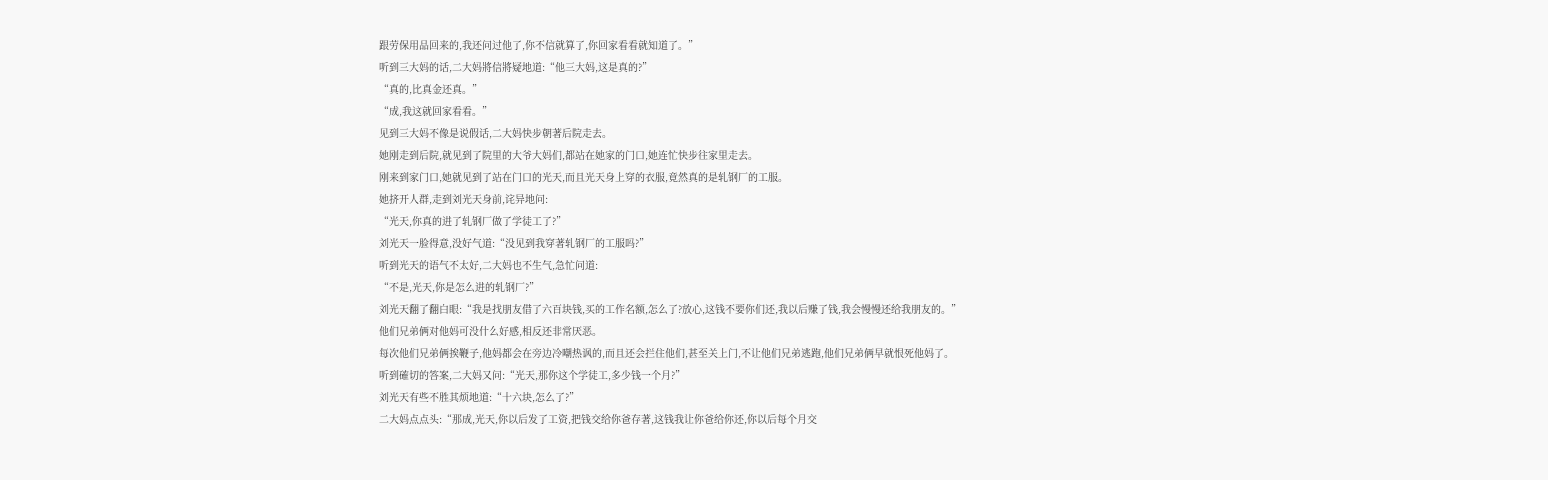跟劳保用品回来的,我还问过他了,你不信就算了,你回家看看就知道了。”
听到三大妈的话,二大妈將信將疑地道:“他三大妈,这是真的?”
“真的,比真金还真。”
“成,我这就回家看看。”
见到三大妈不像是说假话,二大妈快步朝著后院走去。
她刚走到后院,就见到了院里的大爷大妈们,都站在她家的门口,她连忙快步往家里走去。
刚来到家门口,她就见到了站在门口的光天,而且光天身上穿的衣服,竟然真的是轧钢厂的工服。
她挤开人群,走到刘光天身前,诧异地问:
“光天,你真的进了轧钢厂做了学徒工了?”
刘光天一脸得意,没好气道:“没见到我穿著轧钢厂的工服吗?”
听到光天的语气不太好,二大妈也不生气,急忙问道:
“不是,光天,你是怎么进的轧钢厂?”
刘光天翻了翻白眼:“我是找朋友借了六百块钱,买的工作名额,怎么了?放心,这钱不要你们还,我以后赚了钱,我会慢慢还给我朋友的。”
他们兄弟俩对他妈可没什么好感,相反还非常厌恶。
每次他们兄弟俩挨鞭子,他妈都会在旁边冷嘲热讽的,而且还会拦住他们,甚至关上门,不让他们兄弟逃跑,他们兄弟俩早就恨死他妈了。
听到確切的答案,二大妈又问:“光天,那你这个学徒工,多少钱一个月?”
刘光天有些不胜其烦地道:“十六块,怎么了?”
二大妈点点头:“那成,光天,你以后发了工资,把钱交给你爸存著,这钱我让你爸给你还,你以后每个月交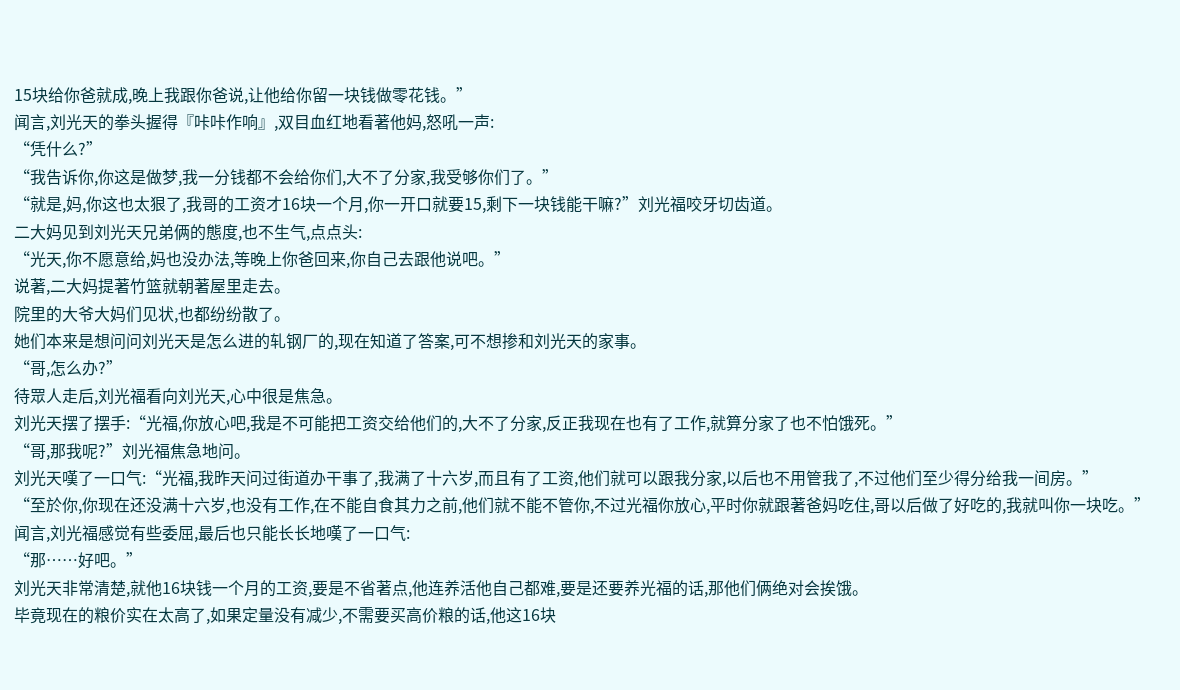15块给你爸就成,晚上我跟你爸说,让他给你留一块钱做零花钱。”
闻言,刘光天的拳头握得『咔咔作响』,双目血红地看著他妈,怒吼一声:
“凭什么?”
“我告诉你,你这是做梦,我一分钱都不会给你们,大不了分家,我受够你们了。”
“就是,妈,你这也太狠了,我哥的工资才16块一个月,你一开口就要15,剩下一块钱能干嘛?”刘光福咬牙切齿道。
二大妈见到刘光天兄弟俩的態度,也不生气,点点头:
“光天,你不愿意给,妈也没办法,等晚上你爸回来,你自己去跟他说吧。”
说著,二大妈提著竹篮就朝著屋里走去。
院里的大爷大妈们见状,也都纷纷散了。
她们本来是想问问刘光天是怎么进的轧钢厂的,现在知道了答案,可不想掺和刘光天的家事。
“哥,怎么办?”
待眾人走后,刘光福看向刘光天,心中很是焦急。
刘光天摆了摆手:“光福,你放心吧,我是不可能把工资交给他们的,大不了分家,反正我现在也有了工作,就算分家了也不怕饿死。”
“哥,那我呢?”刘光福焦急地问。
刘光天嘆了一口气:“光福,我昨天问过街道办干事了,我满了十六岁,而且有了工资,他们就可以跟我分家,以后也不用管我了,不过他们至少得分给我一间房。”
“至於你,你现在还没满十六岁,也没有工作,在不能自食其力之前,他们就不能不管你,不过光福你放心,平时你就跟著爸妈吃住,哥以后做了好吃的,我就叫你一块吃。”
闻言,刘光福感觉有些委屈,最后也只能长长地嘆了一口气:
“那……好吧。”
刘光天非常清楚,就他16块钱一个月的工资,要是不省著点,他连养活他自己都难,要是还要养光福的话,那他们俩绝对会挨饿。
毕竟现在的粮价实在太高了,如果定量没有减少,不需要买高价粮的话,他这16块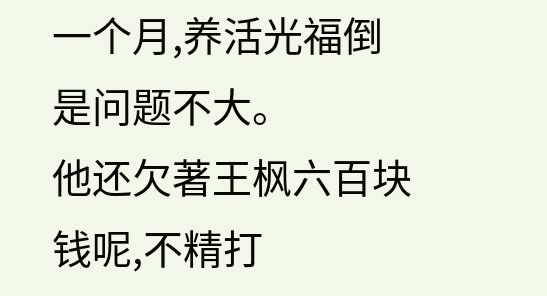一个月,养活光福倒是问题不大。
他还欠著王枫六百块钱呢,不精打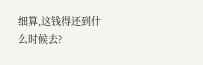细算,这钱得还到什么时候去?